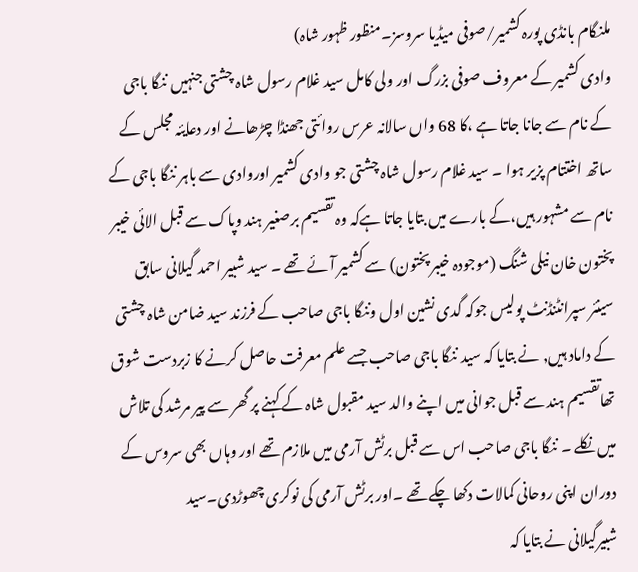ملنگام بانڈی پورہ کشمیر/صوفی میڈیا سروسز۔منظور ظہور شاہ)
وادی کشمیر کے معروف صوفی بزرگ اور ولی کامل سید غلام رسول شاہ چشتی جنہیں ننگا باجی کے نام سے جانا جاتا ہے ،کا 68 واں سالانہ عرس روائتی جھنڈا چڑھانے اور دعایئہ مجلس کے ساتھ اختتام پزیر ہوا ۔ سید غلام رسول شاہ چشتی جو وادی کشمیر اوروادی سے باہر ننگا باجی کے نام سے مشہور ہیں،کے بارے میں بتایا جاتا ہےکہ وہ تقسیم برصغیر ہند وپاک سے قبل الائی خیبر پختون خان نیلی شنگ (موجودہ خیبر پختون) سے کشمیر آئے تھے ۔ سید شبیر احمد گیلانی سابق سینئر سپرانٹنڈنٹ پولیس جوکہ گدی نشین اول وننگا باجی صاحب کے فرزند سید ضامن شاہ چشتی کے داماد ہیں, نے بتایا کہ سید ننگا باجی صاحب جسے علم معرفت حاصل کرنے کا زبردست شوق تھاتقسیم ہند سے قبل جوانی میں اپنے والد سید مقبول شاہ کے کہنے پر گھر سے پیر مرشد کی تلاش میں نکلے ۔ ننگا باجی صاحب اس سے قبل برٹش آرمی میں ملازم تھے اور وہاں بھی سروس کے دوران اپنی روحانی کمالات دکھا چکے تھے ۔اور برٹش آرمی کی نوکری چھوڑدی۔سید
شبیرگیلانی نے بتایا کہ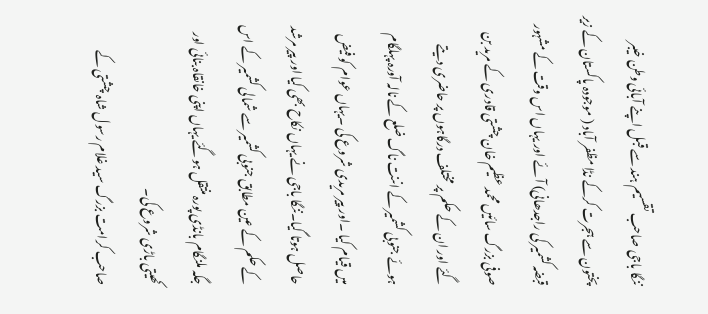ننگا باجی صاحب تقسیم ہند سے قبل اپنے آبائی وطن خیبر پختون سے ہجرت کرکے نڈا مظفر آباد ( موجودہ پاکستان کے زیر قبضہ کشمیر کی راجدھانی) آئے اور یہاں اس وقت کے مشہور صوفی بزرگ سائیں محمد عظیم خان چشتی قادری کے مرید بن گئے اور ان کے حکم پر مختلف درگاہوں پر حاضری دیتے ہوئے جنوبی کشمیر کے اننت ناگ ضلع کے نالہ آورہ پہلگام میں قیام کیا ۔اور پیر مریدی شروع کی ۔یہاں عوام کو فیض حاصل ہوتا گیا۔ننگا باجی نے یہاں نکاح بھی کیا اور پیر مرشد کے حکم کے عین مطابق جنوبی کشمیر سے شمالی کشمیر کے اس جگہ ملنگام بانڈی پورہ منتقل ہوگئے یہاں اپنی خانقاہ بنائی اور کھیتی باڑی شروع کی۔
صاحب کرامت بزرگ سید غلام رسول شاہ چشتی کے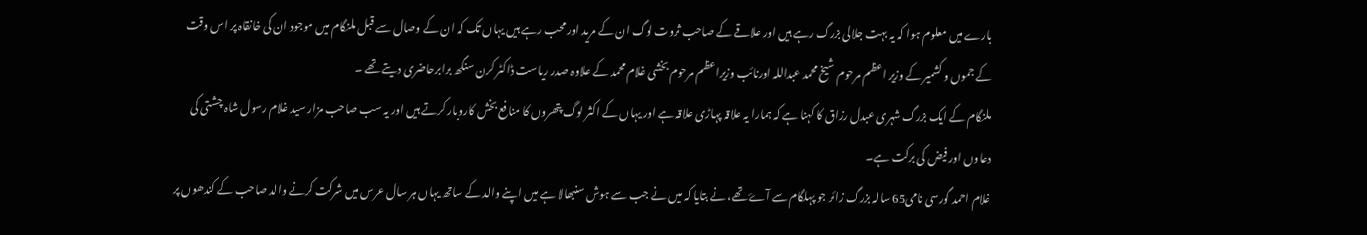بارے میں معلوم ہوا کہ یہ بہت جلالی بزرگ رہے ہیں اور علاقے کے صاحب ثروت لوگ ان کے مرید اور محب رہے ہیں یہاں تک کہ ان کے وصال سے قبل ملنگام میں موجود ان کی خانقاہ پر اس وقت کے جموں و کشمیر کے وزیر اعظم مرحوم شیخ محمد عبداللہ اورنائب وزیراعظم مرحوم بخشی غلام محمد کے علاوہ صدر ریاست ڈاکٹر کرن سنگھ برابرحاضری دیتے تھے ۔
ملنگام کے ایک بزرگ شہری عبدل رزاق کا کہنا ہے کہ ہمارا یہ علاقہ پہاڑی علاقہ ہے اور یہاں کے اکثر لوگ پتھروں کا منافع بخش کاروبار کرتے ہیں اور یہ سب صاحب مزار سید غلام رسول شاہ چشتی کی دعاوں اور فیض کی برکت ہے۔
غلام احمد گورسی نامی65 سالہ بزرگ زائر جو پہلگام سے آۓ تھے، نے بتایا کہ میں نے جب سے ہوش سنبھالا ہے میں اپنے والد کے ساتھ یہاں ہر سال عرس میں شرکت کرنے والد صاحب کے کندھوں پر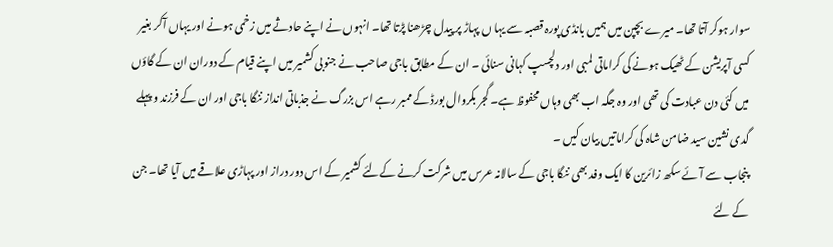سوار ہوکر آتا تھا۔ میرے بچپن میں ہمیں بانڈی پورہ قصبہ سے یہا ں پہاڑ پر پیدل چڑھنا پڑتا تھا۔ انہوں نے اپنے حادثے میں زخمی ہونے اور یہاں آکر بغیر کسی آپریشن کے ٹھیک ہونے کی کراماتی لمبی اور دلچسپ کہانی سنائی ۔ ان کے مطابق باجی صاحب نے جنوبی کشمیر میں اپنے قیام کے دوران ان کے گاؤں میں کئی دن عبادت کی تھی اور وہ جگہ اب بھی وہاں محفوظ ہے۔ گجر بکروال بورڈ کے ممبر رہے اس بزرگ نے جذباتی انداز ننگا باجی اور ان کے فرزند و پہلے گدی نشین سید ضامن شاہ کی کراماتیں بیان کیں ۔
پنجاب سے آئے سکھ زائرین کا ایک وفد بھی ننگا باجی کے سالانہ عرس میں شرکت کرنے کےلئے کشمیر کے اس دور دراز اور پہاڑی علاقے میں آیا تھا۔ جن کے لئے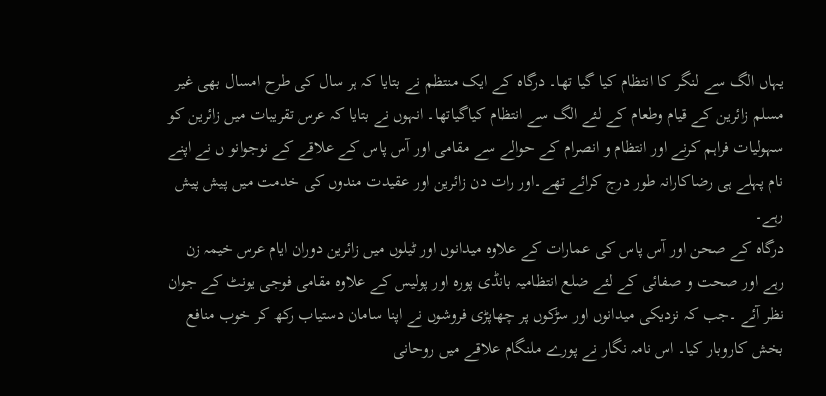یہاں الگ سے لنگر کا انتظام کیا گیا تھا۔ درگاہ کے ایک منتظم نے بتایا کہ ہر سال کی طرح امسال بھی غیر مسلم زائرین کے قیام وطعام کے لئے الگ سے انتظام کیاگیاتھا۔ انہوں نے بتایا کہ عرس تقریبات میں زائرین کو سہولیات فراہم کرنے اور انتظام و انصرام کے حوالے سے مقامی اور آس پاس کے علاقے کے نوجوانو ں نے اپنے نام پہلے ہی رضاکارانہ طور درج کرائے تھے۔اور رات دن زائرین اور عقیدت مندوں کی خدمت میں پیش پیش رہے۔
درگاہ کے صحن اور آس پاس کی عمارات کے علاوہ میدانوں اور ٹیلوں میں زائرین دوران ایام عرس خیمہ زن رہے اور صحت و صفائی کے لئے ضلع انتظامیہ بانڈی پورہ اور پولیس کے علاوہ مقامی فوجی یونٹ کے جوان نظر آئے ۔جب کہ نزدیکی میدانوں اور سڑکوں پر چھاپڑی فروشوں نے اپنا سامان دستیاب رکھ کر خوب منافع بخش کاروبار کیا۔ اس نامہ نگار نے پورے ملنگام علاقے میں روحانی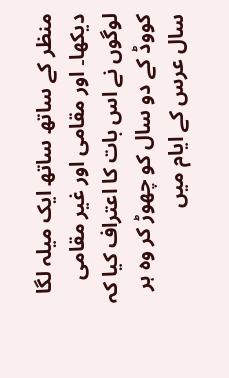منظر کے ساتھ ساتھ ایک میلہ لگا دیکھا۔ اور مقامی اور غیر مقامی لوگوں نے اس بات کا اعتراف کیا کہ کووڈ کے دو سال کو چھوڑ کر وہ ہر سال عرس کے ایام میں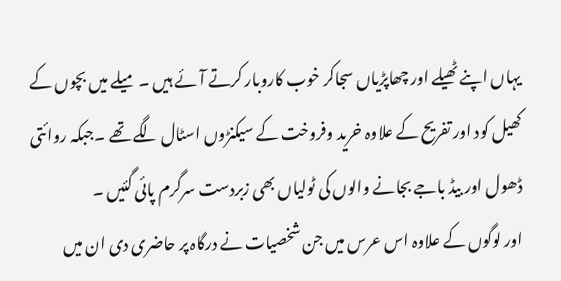یہاں اپنے ٹھیلے اور چھاپڑیاں سجاکر خوب کاروبار کرتے آئے ہیں ۔ میلے میں بچوں کے کھیل کود اور تفریح کے علاوہ خرید وفروخت کے سیکنڑوں اسٹال لگے تھے ۔جبکہ روائتی ڈھول اور بیڈ باجے بجانے والوں کی ٹولیاں بھی زبردست سرگرم پائی گئیں ۔
اور لوگوں کے علاوہ اس عرس میں جن شخصیات نے درگاہ پر حاضری دی ان میں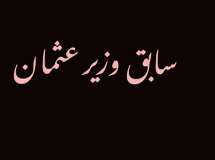سابق وزیر عثمان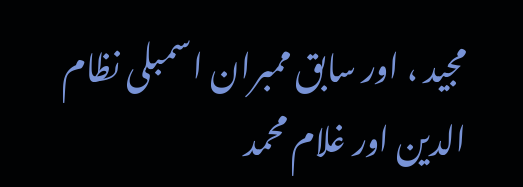مجید ، اور سابق ممبران اسمبلی نظام الدین اور غلام محمد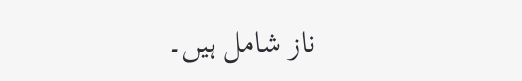ناز شامل ہیں۔